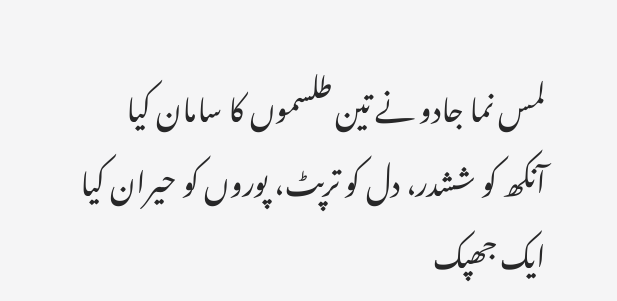لمس نما جادو نے تین طلسموں کا سامان کیا
آنکھ کو ششدر، دل کو ترپٹ، پوروں کو حیران کیا
ایک جھپک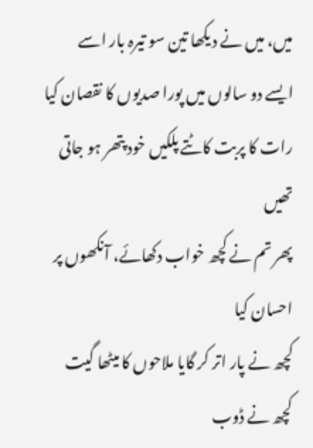میں، میں نے دیکھا تین سو تیرہ بار اسے
ایسے دو سالوں میں پورا صدیوں کا نقصان کیا
رات کا پربت کاٹتے پلکیں خود پتھر ہو جاتی تھیں
پھر تم نے کچھ خواب دکھائے، آنکھوں پر احسان کیا
کچھ نے پار اتر کر گایا ملاحوں کا میٹھا گیت
کچھ نے ڈوب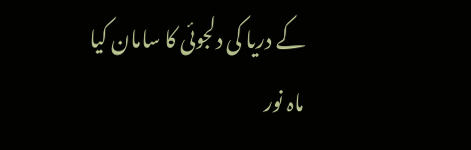کے دریا کی دلجوئی کا سامان کیا
ماہ نور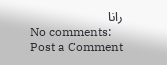رانا
No comments:
Post a Comment